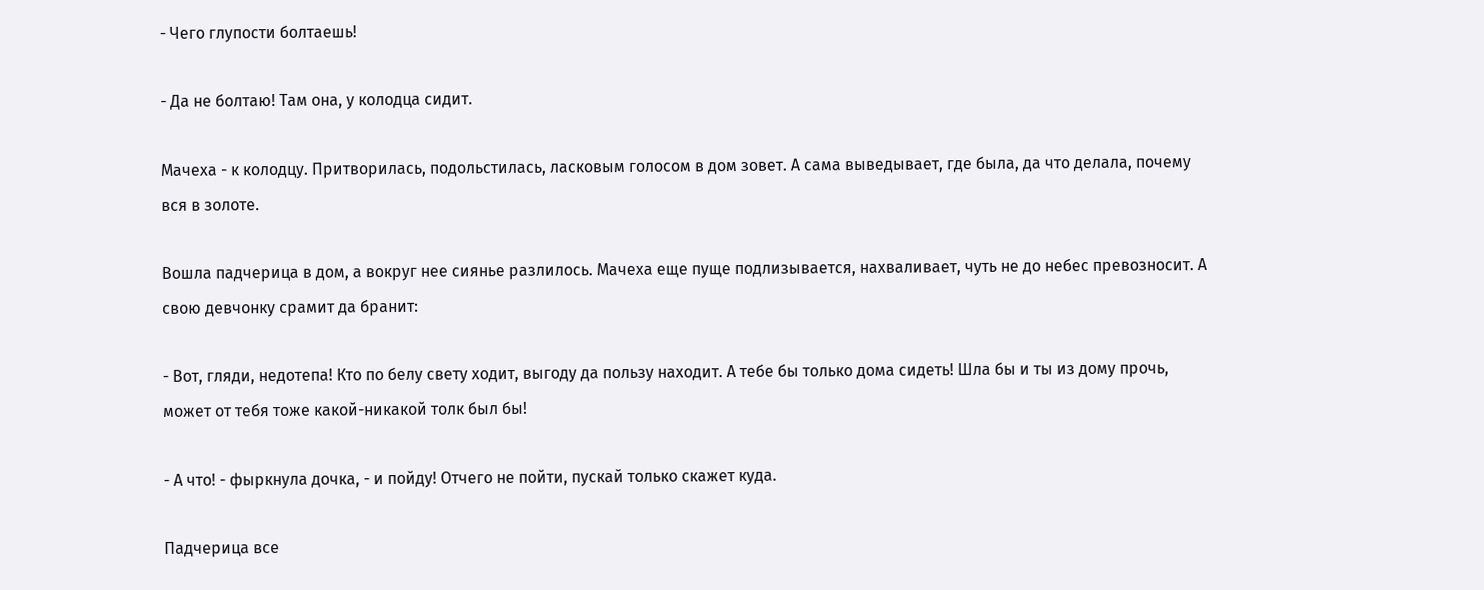- Чего глупости болтаешь!

- Да не болтаю! Там она, у колодца сидит.

Мачеха - к колодцу. Притворилась, подольстилась, ласковым голосом в дом зовет. А сама выведывает, где была, да что делала, почему вся в золоте.

Вошла падчерица в дом, а вокруг нее сиянье разлилось. Мачеха еще пуще подлизывается, нахваливает, чуть не до небес превозносит. А свою девчонку срамит да бранит:

- Вот, гляди, недотепа! Кто по белу свету ходит, выгоду да пользу находит. А тебе бы только дома сидеть! Шла бы и ты из дому прочь, может от тебя тоже какой-никакой толк был бы!

- А что! - фыркнула дочка, - и пойду! Отчего не пойти, пускай только скажет куда.

Падчерица все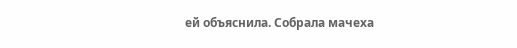ей объяснила. Собрала мачеха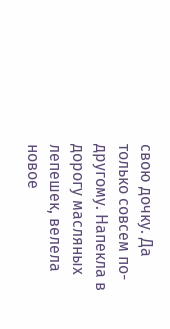свою дочку. Да только совсем по-другому. Напекла в дорогу масляных лепешек, велела новое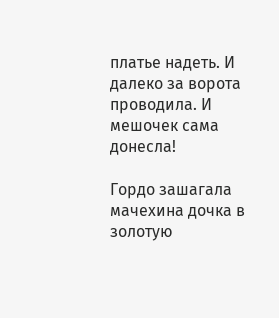платье надеть. И далеко за ворота проводила. И мешочек сама донесла!

Гордо зашагала мачехина дочка в золотую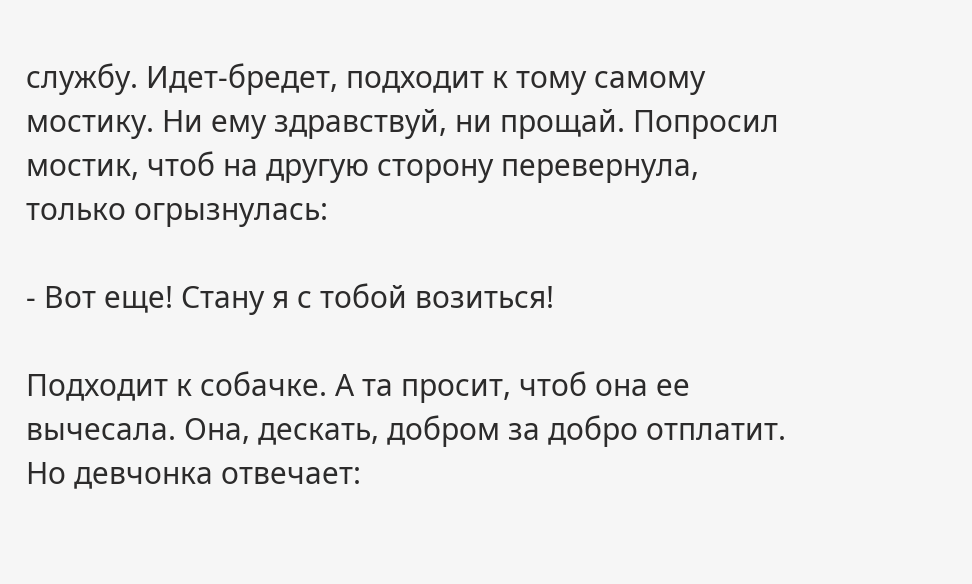службу. Идет-бредет, подходит к тому самому мостику. Ни ему здравствуй, ни прощай. Попросил мостик, чтоб на другую сторону перевернула, только огрызнулась:

- Вот еще! Стану я с тобой возиться!

Подходит к собачке. А та просит, чтоб она ее вычесала. Она, дескать, добром за добро отплатит. Но девчонка отвечает: